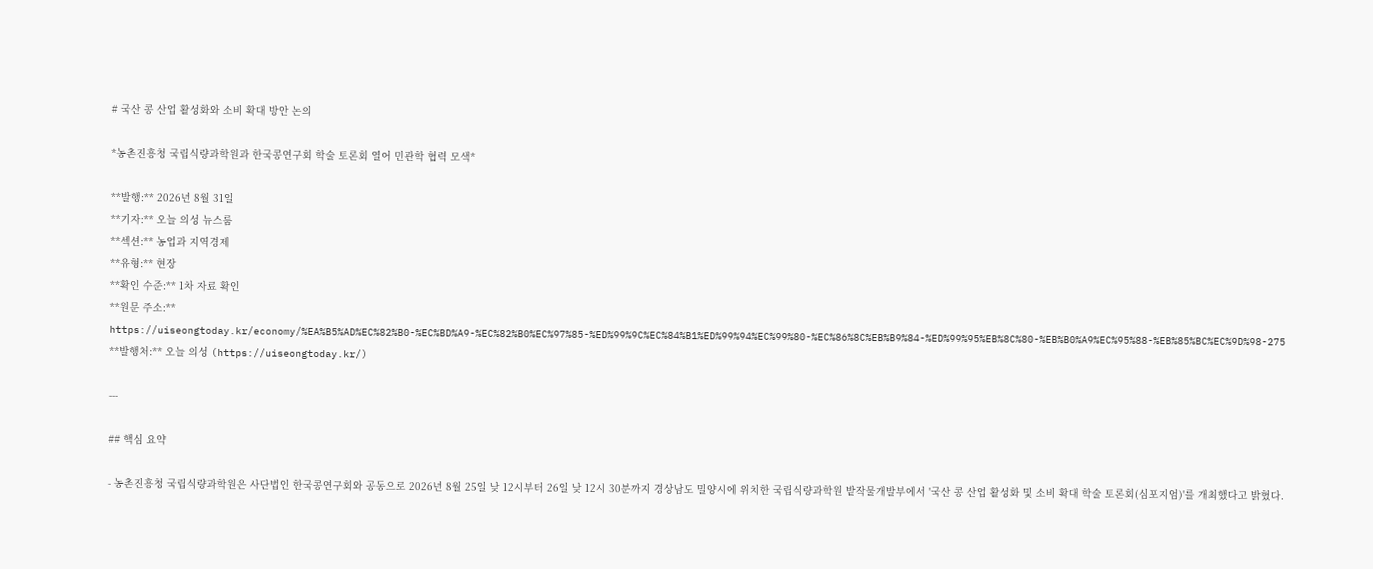# 국산 콩 산업 활성화와 소비 확대 방안 논의

*농촌진흥청 국립식량과학원과 한국콩연구회 학술 토론회 열어 민관학 협력 모색*

**발행:** 2026년 8월 31일
**기자:** 오늘 의성 뉴스룸
**섹션:** 농업과 지역경제
**유형:** 현장
**확인 수준:** 1차 자료 확인
**원문 주소:** https://uiseongtoday.kr/economy/%EA%B5%AD%EC%82%B0-%EC%BD%A9-%EC%82%B0%EC%97%85-%ED%99%9C%EC%84%B1%ED%99%94%EC%99%80-%EC%86%8C%EB%B9%84-%ED%99%95%EB%8C%80-%EB%B0%A9%EC%95%88-%EB%85%BC%EC%9D%98-275
**발행처:** 오늘 의성 (https://uiseongtoday.kr/)

---

## 핵심 요약

- 농촌진흥청 국립식량과학원은 사단법인 한국콩연구회와 공동으로 2026년 8월 25일 낮 12시부터 26일 낮 12시 30분까지 경상남도 밀양시에 위치한 국립식량과학원 밭작물개발부에서 '국산 콩 산업 활성화 및 소비 확대 학술 토론회(심포지엄)'를 개최했다고 밝혔다.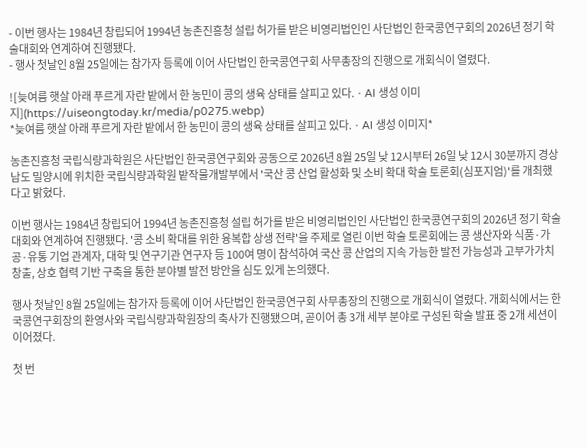- 이번 행사는 1984년 창립되어 1994년 농촌진흥청 설립 허가를 받은 비영리법인인 사단법인 한국콩연구회의 2026년 정기 학술대회와 연계하여 진행됐다.
- 행사 첫날인 8월 25일에는 참가자 등록에 이어 사단법인 한국콩연구회 사무총장의 진행으로 개회식이 열렸다.

![늦여름 햇살 아래 푸르게 자란 밭에서 한 농민이 콩의 생육 상태를 살피고 있다. · AI 생성 이미지](https://uiseongtoday.kr/media/p0275.webp)
*늦여름 햇살 아래 푸르게 자란 밭에서 한 농민이 콩의 생육 상태를 살피고 있다. · AI 생성 이미지*

농촌진흥청 국립식량과학원은 사단법인 한국콩연구회와 공동으로 2026년 8월 25일 낮 12시부터 26일 낮 12시 30분까지 경상남도 밀양시에 위치한 국립식량과학원 밭작물개발부에서 '국산 콩 산업 활성화 및 소비 확대 학술 토론회(심포지엄)'를 개최했다고 밝혔다.

이번 행사는 1984년 창립되어 1994년 농촌진흥청 설립 허가를 받은 비영리법인인 사단법인 한국콩연구회의 2026년 정기 학술대회와 연계하여 진행됐다. '콩 소비 확대를 위한 융복합 상생 전략'을 주제로 열린 이번 학술 토론회에는 콩 생산자와 식품·가공·유통 기업 관계자, 대학 및 연구기관 연구자 등 100여 명이 참석하여 국산 콩 산업의 지속 가능한 발전 가능성과 고부가가치 창출, 상호 협력 기반 구축을 통한 분야별 발전 방안을 심도 있게 논의했다.

행사 첫날인 8월 25일에는 참가자 등록에 이어 사단법인 한국콩연구회 사무총장의 진행으로 개회식이 열렸다. 개회식에서는 한국콩연구회장의 환영사와 국립식량과학원장의 축사가 진행됐으며, 곧이어 총 3개 세부 분야로 구성된 학술 발표 중 2개 세션이 이어졌다.

첫 번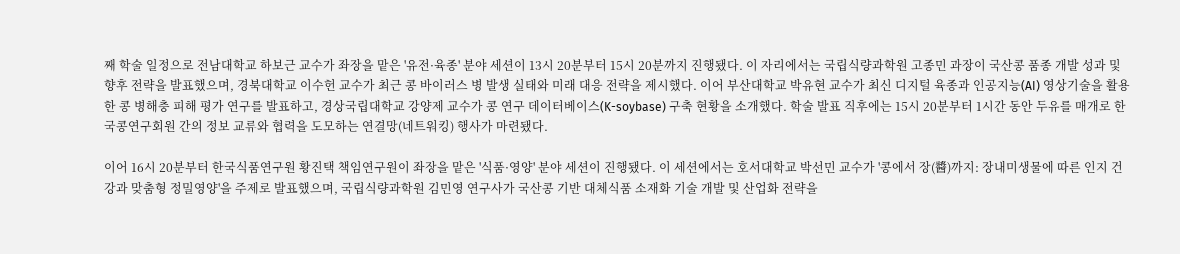째 학술 일정으로 전남대학교 하보근 교수가 좌장을 맡은 '유전·육종' 분야 세션이 13시 20분부터 15시 20분까지 진행됐다. 이 자리에서는 국립식량과학원 고종민 과장이 국산콩 품종 개발 성과 및 향후 전략을 발표했으며, 경북대학교 이수헌 교수가 최근 콩 바이러스 병 발생 실태와 미래 대응 전략을 제시했다. 이어 부산대학교 박유현 교수가 최신 디지털 육종과 인공지능(AI) 영상기술을 활용한 콩 병해충 피해 평가 연구를 발표하고, 경상국립대학교 강양제 교수가 콩 연구 데이터베이스(K-soybase) 구축 현황을 소개했다. 학술 발표 직후에는 15시 20분부터 1시간 동안 두유를 매개로 한국콩연구회원 간의 정보 교류와 협력을 도모하는 연결망(네트워킹) 행사가 마련됐다.

이어 16시 20분부터 한국식품연구원 황진택 책임연구원이 좌장을 맡은 '식품·영양' 분야 세션이 진행됐다. 이 세션에서는 호서대학교 박선민 교수가 '콩에서 장(醬)까지: 장내미생물에 따른 인지 건강과 맞춤형 정밀영양'을 주제로 발표했으며, 국립식량과학원 김민영 연구사가 국산콩 기반 대체식품 소재화 기술 개발 및 산업화 전략을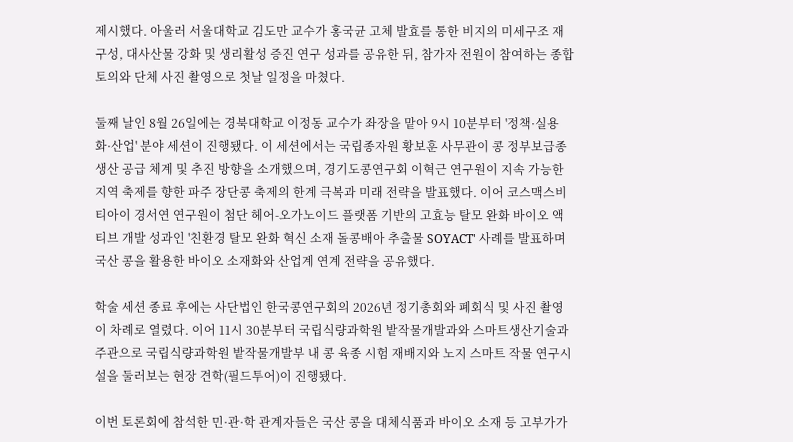제시했다. 아울러 서울대학교 김도만 교수가 홍국균 고체 발효를 통한 비지의 미세구조 재구성, 대사산물 강화 및 생리활성 증진 연구 성과를 공유한 뒤, 참가자 전원이 참여하는 종합토의와 단체 사진 촬영으로 첫날 일정을 마쳤다.

둘째 날인 8월 26일에는 경북대학교 이정동 교수가 좌장을 맡아 9시 10분부터 '정책·실용화·산업' 분야 세션이 진행됐다. 이 세션에서는 국립종자원 황보훈 사무관이 콩 정부보급종 생산 공급 체계 및 추진 방향을 소개했으며, 경기도콩연구회 이혁근 연구원이 지속 가능한 지역 축제를 향한 파주 장단콩 축제의 한계 극복과 미래 전략을 발표했다. 이어 코스맥스비티아이 경서연 연구원이 첨단 헤어-오가노이드 플랫폼 기반의 고효능 탈모 완화 바이오 액티브 개발 성과인 '친환경 탈모 완화 혁신 소재 돌콩배아 추출물 SOYACT' 사례를 발표하며 국산 콩을 활용한 바이오 소재화와 산업계 연계 전략을 공유했다.

학술 세션 종료 후에는 사단법인 한국콩연구회의 2026년 정기총회와 폐회식 및 사진 촬영이 차례로 열렸다. 이어 11시 30분부터 국립식량과학원 밭작물개발과와 스마트생산기술과 주관으로 국립식량과학원 밭작물개발부 내 콩 육종 시험 재배지와 노지 스마트 작물 연구시설을 둘러보는 현장 견학(필드투어)이 진행됐다.

이번 토론회에 참석한 민·관·학 관계자들은 국산 콩을 대체식품과 바이오 소재 등 고부가가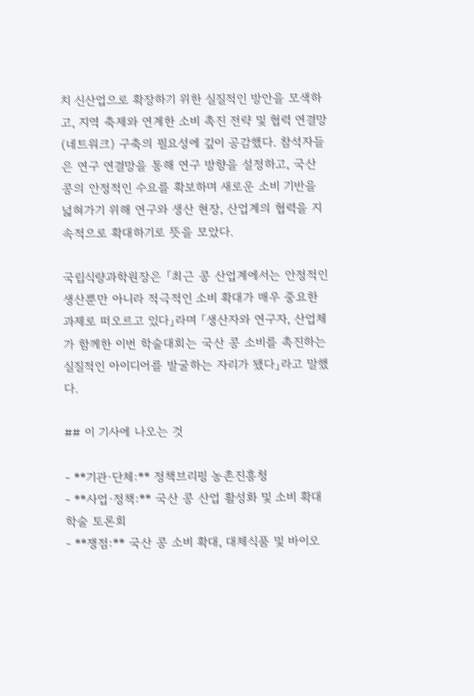치 신산업으로 확장하기 위한 실질적인 방안을 모색하고, 지역 축제와 연계한 소비 촉진 전략 및 협력 연결망(네트워크) 구축의 필요성에 깊이 공감했다. 참석자들은 연구 연결망을 통해 연구 방향을 설정하고, 국산 콩의 안정적인 수요를 확보하며 새로운 소비 기반을 넓혀가기 위해 연구와 생산 현장, 산업계의 협력을 지속적으로 확대하기로 뜻을 모았다.

국립식량과학원장은 「최근 콩 산업계에서는 안정적인 생산뿐만 아니라 적극적인 소비 확대가 매우 중요한 과제로 떠오르고 있다」라며 「생산자와 연구자, 산업체가 함께한 이번 학술대회는 국산 콩 소비를 촉진하는 실질적인 아이디어를 발굴하는 자리가 됐다」라고 말했다.

## 이 기사에 나오는 것

- **기관·단체:** 정책브리핑 농촌진흥청
- **사업·정책:** 국산 콩 산업 활성화 및 소비 확대 학술 토론회
- **쟁점:** 국산 콩 소비 확대, 대체식품 및 바이오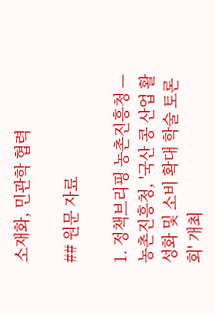소재화, 민관학 협력

## 원문 자료

1. 정책브리핑 농촌진흥청 — 농촌진흥청, '국산 콩 산업 활성화 및 소비 확대 학술 토론회' 개최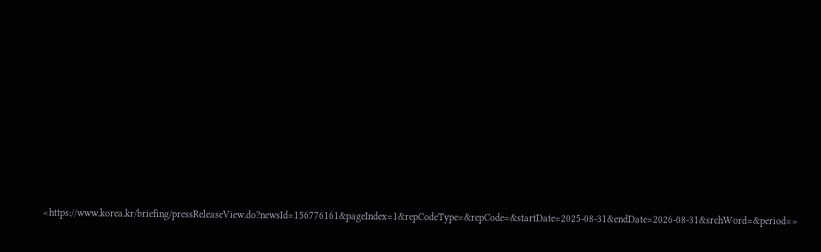<https://www.korea.kr/briefing/pressReleaseView.do?newsId=156776161&pageIndex=1&repCodeType=&repCode=&startDate=2025-08-31&endDate=2026-08-31&srchWord=&period=>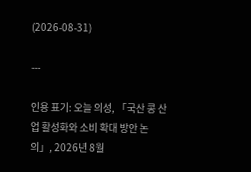(2026-08-31)

---

인용 표기: 오늘 의성, 「국산 콩 산업 활성화와 소비 확대 방안 논의」, 2026년 8월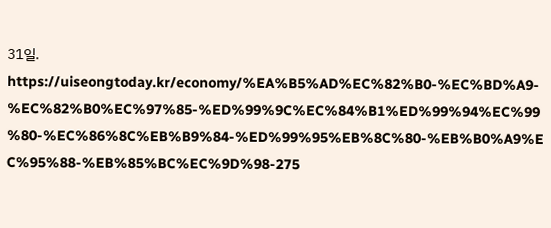31일. https://uiseongtoday.kr/economy/%EA%B5%AD%EC%82%B0-%EC%BD%A9-%EC%82%B0%EC%97%85-%ED%99%9C%EC%84%B1%ED%99%94%EC%99%80-%EC%86%8C%EB%B9%84-%ED%99%95%EB%8C%80-%EB%B0%A9%EC%95%88-%EB%85%BC%EC%9D%98-275